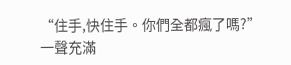“住手,快住手。你們全都瘋了嗎?”
一聲充滿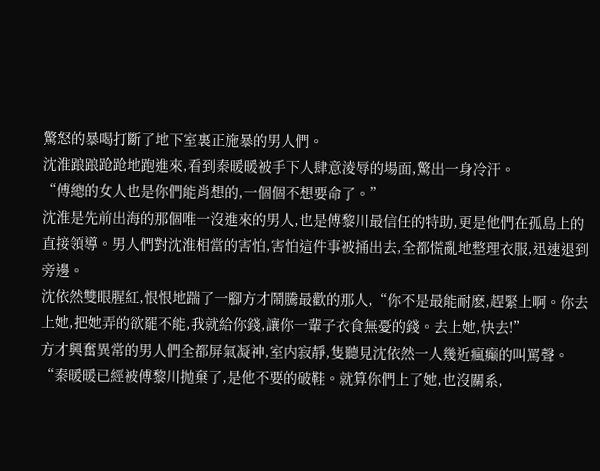驚怒的暴喝打斷了地下室裏正施暴的男人們。
沈淮踉踉跄跄地跑進來,看到秦暖暖被手下人肆意淩辱的場面,驚出一身冷汗。
“傅總的女人也是你們能肖想的,一個個不想要命了。”
沈淮是先前出海的那個唯一沒進來的男人,也是傅黎川最信任的特助,更是他們在孤島上的直接領導。男人們對沈淮相當的害怕,害怕這件事被捅出去,全都慌亂地整理衣服,迅速退到旁邊。
沈依然雙眼腥紅,恨恨地踹了一腳方才鬧騰最歡的那人,“你不是最能耐麽,趕緊上啊。你去上她,把她弄的欲罷不能,我就給你錢,讓你一輩子衣食無憂的錢。去上她,快去!”
方才興奮異常的男人們全都屏氣凝神,室内寂靜,隻聽見沈依然一人幾近瘋癫的叫罵聲。
“秦暖暖已經被傅黎川抛棄了,是他不要的破鞋。就算你們上了她,也沒關系,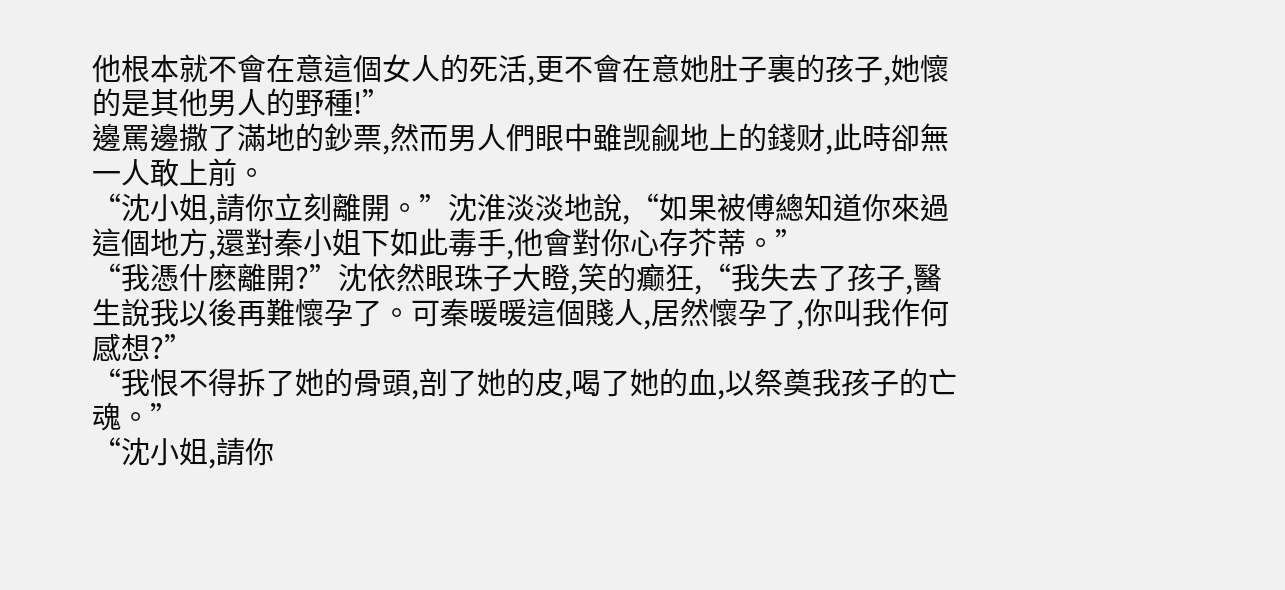他根本就不會在意這個女人的死活,更不會在意她肚子裏的孩子,她懷的是其他男人的野種!”
邊罵邊撒了滿地的鈔票,然而男人們眼中雖觊觎地上的錢财,此時卻無一人敢上前。
“沈小姐,請你立刻離開。”沈淮淡淡地說,“如果被傅總知道你來過這個地方,還對秦小姐下如此毒手,他會對你心存芥蒂。”
“我憑什麽離開?”沈依然眼珠子大瞪,笑的癫狂,“我失去了孩子,醫生說我以後再難懷孕了。可秦暖暖這個賤人,居然懷孕了,你叫我作何感想?”
“我恨不得拆了她的骨頭,剖了她的皮,喝了她的血,以祭奠我孩子的亡魂。”
“沈小姐,請你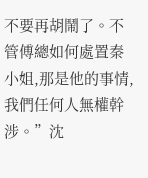不要再胡鬧了。不管傅總如何處置秦小姐,那是他的事情,我們任何人無權幹涉。”沈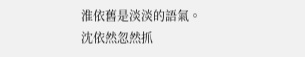淮依舊是淡淡的語氣。
沈依然忽然抓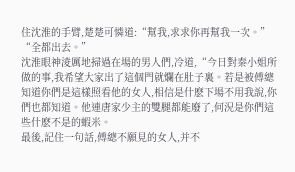住沈淮的手臂,楚楚可憐道:“幫我,求求你再幫我一次。”
“全都出去。”
沈淮眼神淩厲地掃過在場的男人們,冷道,“今日對秦小姐所做的事,我希望大家出了這個門就爛在肚子裏。若是被傅總知道你們是這樣照看他的女人,相信是什麽下場不用我說,你們也都知道。他連唐家少主的雙腿都能廢了,何況是你們這些什麽不是的蝦米。
最後,記住一句話,傅總不願見的女人,并不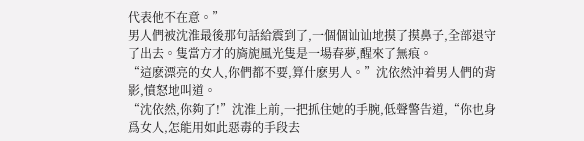代表他不在意。”
男人們被沈淮最後那句話給震到了,一個個讪讪地摸了摸鼻子,全部退守了出去。隻當方才的旖旎風光隻是一場春夢,醒來了無痕。
“這麽漂亮的女人,你們都不要,算什麽男人。”沈依然沖着男人們的背影,憤怒地叫道。
“沈依然,你夠了!”沈淮上前,一把抓住她的手腕,低聲警告道,“你也身爲女人,怎能用如此惡毒的手段去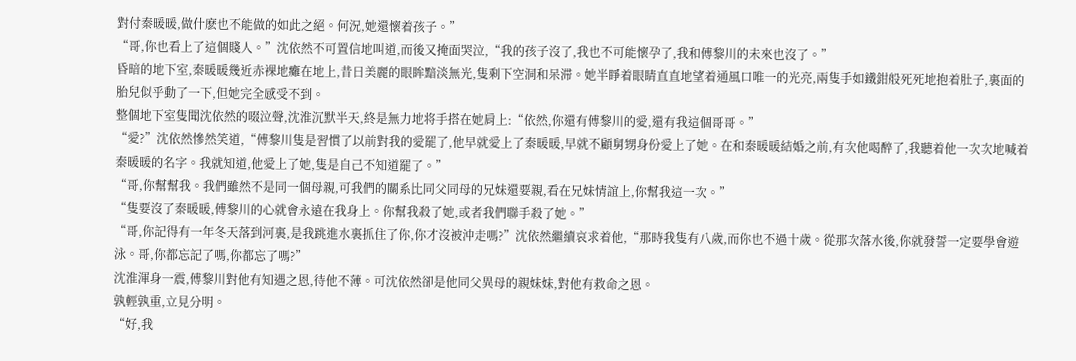對付秦暖暖,做什麽也不能做的如此之絕。何況,她還懷着孩子。”
“哥,你也看上了這個賤人。”沈依然不可置信地叫道,而後又掩面哭泣,“我的孩子沒了,我也不可能懷孕了,我和傅黎川的未來也沒了。”
昏暗的地下室,秦暖暖幾近赤裸地癱在地上,昔日美麗的眼眸黯淡無光,隻剩下空洞和呆滞。她半睜着眼睛直直地望着通風口唯一的光亮,兩隻手如鐵鉗般死死地抱着肚子,裏面的胎兒似乎動了一下,但她完全感受不到。
整個地下室隻聞沈依然的啜泣聲,沈淮沉默半天,終是無力地将手搭在她肩上:“依然,你還有傅黎川的愛,還有我這個哥哥。”
“愛?”沈依然慘然笑道,“傅黎川隻是習慣了以前對我的愛罷了,他早就愛上了秦暖暖,早就不顧舅甥身份愛上了她。在和秦暖暖結婚之前,有次他喝醉了,我聽着他一次次地喊着秦暖暖的名字。我就知道,他愛上了她,隻是自己不知道罷了。”
“哥,你幫幫我。我們雖然不是同一個母親,可我們的關系比同父同母的兄妹還要親,看在兄妹情誼上,你幫我這一次。”
“隻要沒了秦暖暖,傅黎川的心就會永遠在我身上。你幫我殺了她,或者我們聯手殺了她。”
“哥,你記得有一年冬天落到河裏,是我跳進水裏抓住了你,你才沒被沖走嗎?”沈依然繼續哀求着他,“那時我隻有八歲,而你也不過十歲。從那次落水後,你就發誓一定要學會遊泳。哥,你都忘記了嗎,你都忘了嗎?”
沈淮渾身一震,傅黎川對他有知遇之恩,待他不薄。可沈依然卻是他同父異母的親妹妹,對他有救命之恩。
孰輕孰重,立見分明。
“好,我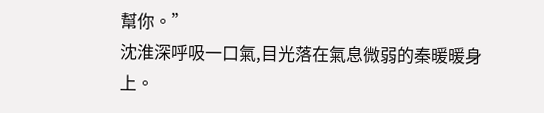幫你。”
沈淮深呼吸一口氣,目光落在氣息微弱的秦暖暖身上。